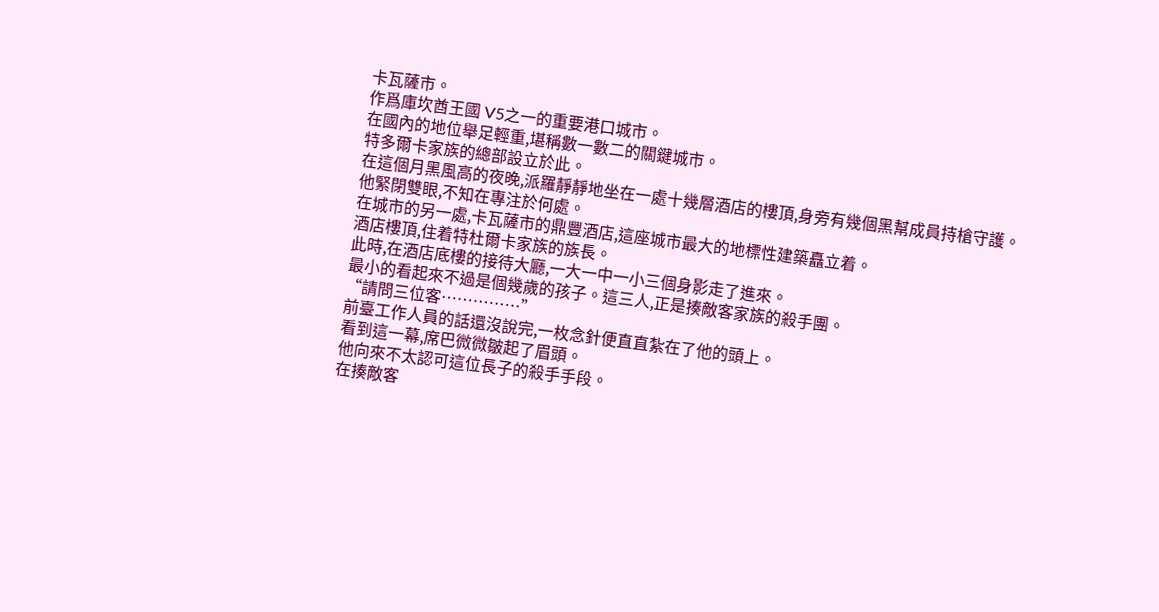卡瓦薩市。
作爲庫坎酋王國 V5之一的重要港口城市。
在國內的地位舉足輕重,堪稱數一數二的關鍵城市。
特多爾卡家族的總部設立於此。
在這個月黑風高的夜晚,派羅靜靜地坐在一處十幾層酒店的樓頂,身旁有幾個黑幫成員持槍守護。
他緊閉雙眼,不知在專注於何處。
在城市的另一處,卡瓦薩市的鼎豐酒店,這座城市最大的地標性建築矗立着。
酒店樓頂,住着特杜爾卡家族的族長。
此時,在酒店底樓的接待大廳,一大一中一小三個身影走了進來。
最小的看起來不過是個幾歲的孩子。這三人,正是揍敵客家族的殺手團。
“請問三位客……………”
前臺工作人員的話還沒說完,一枚念針便直直紮在了他的頭上。
看到這一幕,席巴微微皺起了眉頭。
他向來不太認可這位長子的殺手手段。
在揍敵客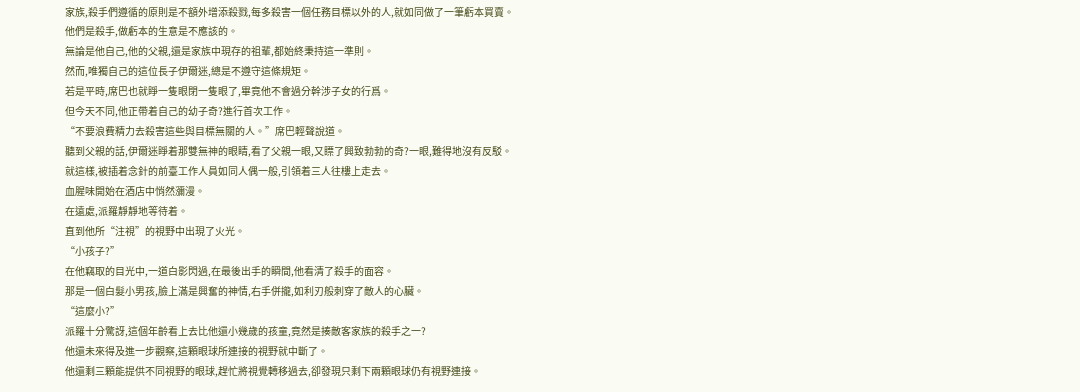家族,殺手們遵循的原則是不額外增添殺戮,每多殺害一個任務目標以外的人,就如同做了一筆虧本買賣。
他們是殺手,做虧本的生意是不應該的。
無論是他自己,他的父親,還是家族中現存的祖輩,都始終秉持這一準則。
然而,唯獨自己的這位長子伊爾迷,總是不遵守這條規矩。
若是平時,席巴也就睜一隻眼閉一隻眼了,畢竟他不會過分幹涉子女的行爲。
但今天不同,他正帶着自己的幼子奇?進行首次工作。
“不要浪費精力去殺害這些與目標無關的人。”席巴輕聲說道。
聽到父親的話,伊爾迷睜着那雙無神的眼睛,看了父親一眼,又瞟了興致勃勃的奇?一眼,難得地沒有反駁。
就這樣,被插着念針的前臺工作人員如同人偶一般,引領着三人往樓上走去。
血腥味開始在酒店中悄然瀰漫。
在遠處,派羅靜靜地等待着。
直到他所“注視”的視野中出現了火光。
“小孩子?”
在他竊取的目光中,一道白影閃過,在最後出手的瞬間,他看清了殺手的面容。
那是一個白髮小男孩,臉上滿是興奮的神情,右手併攏,如利刃般刺穿了敵人的心臟。
“這麼小?”
派羅十分驚訝,這個年齡看上去比他還小幾歲的孩童,竟然是揍敵客家族的殺手之一?
他還未來得及進一步觀察,這顆眼球所連接的視野就中斷了。
他還剩三顆能提供不同視野的眼球,趕忙將視覺轉移過去,卻發現只剩下兩顆眼球仍有視野連接。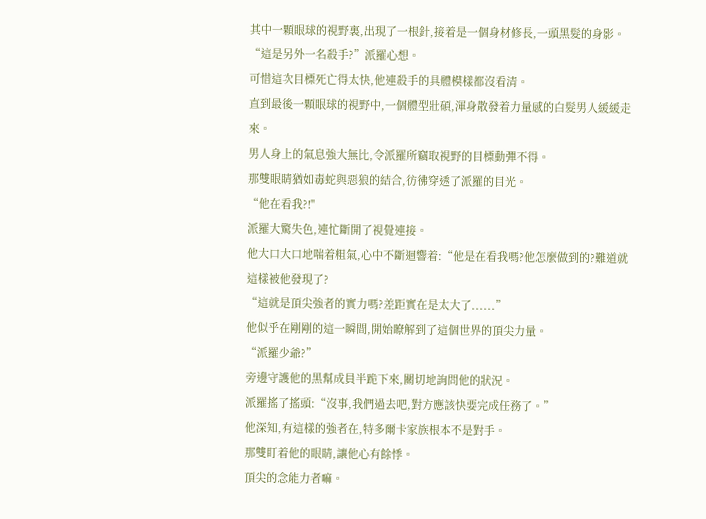其中一顆眼球的視野裏,出現了一根針,接着是一個身材修長,一頭黑髮的身影。
“這是另外一名殺手?”派羅心想。
可惜這次目標死亡得太快,他連殺手的具體模樣都沒看清。
直到最後一顆眼球的視野中,一個體型壯碩,渾身散發着力量感的白髮男人緩緩走來。
男人身上的氣息強大無比,令派羅所竊取視野的目標動彈不得。
那雙眼睛猶如毒蛇與惡狼的結合,彷彿穿透了派羅的目光。
“他在看我?!"
派羅大驚失色,連忙斷開了視覺連接。
他大口大口地喘着粗氣,心中不斷迴響着:“他是在看我嗎?他怎麼做到的?難道就這樣被他發現了?
“這就是頂尖強者的實力嗎?差距實在是太大了......”
他似乎在剛剛的這一瞬間,開始瞭解到了這個世界的頂尖力量。
“派羅少爺?”
旁邊守護他的黑幫成員半跪下來,關切地詢問他的狀況。
派羅搖了搖頭:“沒事,我們過去吧,對方應該快要完成任務了。”
他深知,有這樣的強者在,特多爾卡家族根本不是對手。
那雙盯着他的眼睛,讓他心有餘悸。
頂尖的念能力者嘛。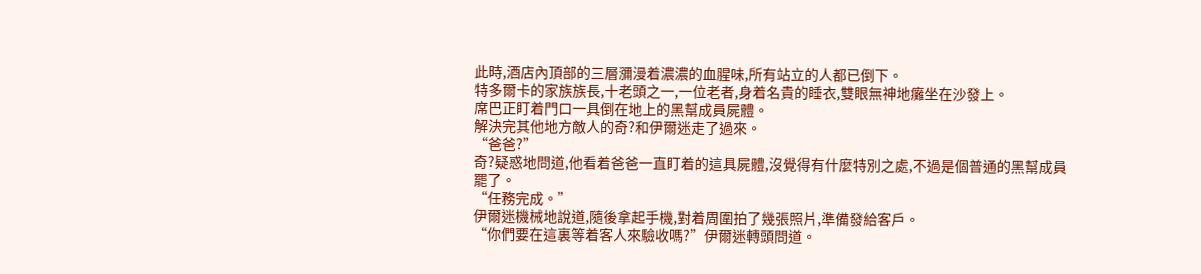此時,酒店內頂部的三層瀰漫着濃濃的血腥味,所有站立的人都已倒下。
特多爾卡的家族族長,十老頭之一,一位老者,身着名貴的睡衣,雙眼無神地癱坐在沙發上。
席巴正盯着門口一具倒在地上的黑幫成員屍體。
解決完其他地方敵人的奇?和伊爾迷走了過來。
“爸爸?”
奇?疑惑地問道,他看着爸爸一直盯着的這具屍體,沒覺得有什麼特別之處,不過是個普通的黑幫成員罷了。
“任務完成。”
伊爾迷機械地說道,隨後拿起手機,對着周圍拍了幾張照片,準備發給客戶。
“你們要在這裏等着客人來驗收嗎?”伊爾迷轉頭問道。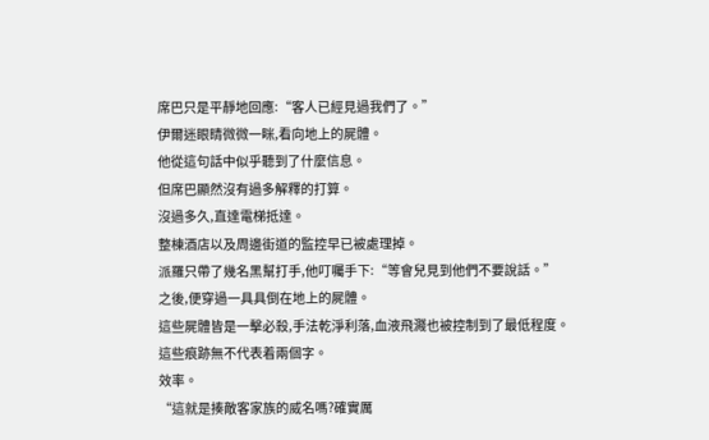席巴只是平靜地回應:“客人已經見過我們了。”
伊爾迷眼睛微微一眯,看向地上的屍體。
他從這句話中似乎聽到了什麼信息。
但席巴顯然沒有過多解釋的打算。
沒過多久,直達電梯抵達。
整棟酒店以及周邊街道的監控早已被處理掉。
派羅只帶了幾名黑幫打手,他叮囑手下:“等會兒見到他們不要說話。”
之後,便穿過一具具倒在地上的屍體。
這些屍體皆是一擊必殺,手法乾淨利落,血液飛濺也被控制到了最低程度。
這些痕跡無不代表着兩個字。
效率。
“這就是揍敵客家族的威名嗎?確實厲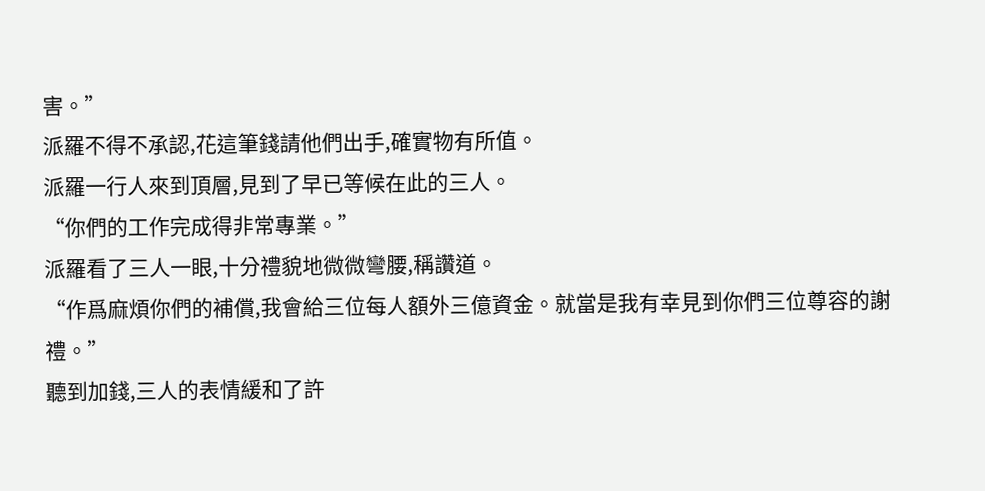害。”
派羅不得不承認,花這筆錢請他們出手,確實物有所值。
派羅一行人來到頂層,見到了早已等候在此的三人。
“你們的工作完成得非常專業。”
派羅看了三人一眼,十分禮貌地微微彎腰,稱讚道。
“作爲麻煩你們的補償,我會給三位每人額外三億資金。就當是我有幸見到你們三位尊容的謝禮。”
聽到加錢,三人的表情緩和了許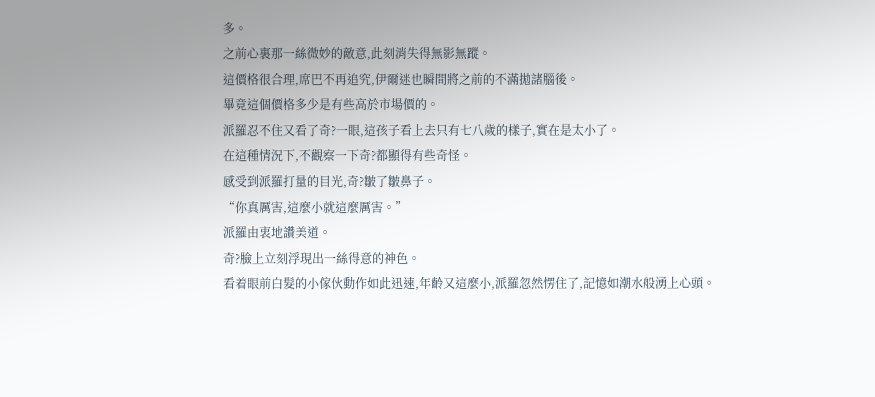多。
之前心裏那一絲微妙的敵意,此刻消失得無影無蹤。
這價格很合理,席巴不再追究,伊爾迷也瞬間將之前的不滿拋諸腦後。
畢竟這個價格多少是有些高於市場價的。
派羅忍不住又看了奇?一眼,這孩子看上去只有七八歲的樣子,實在是太小了。
在這種情況下,不觀察一下奇?都顯得有些奇怪。
感受到派羅打量的目光,奇?皺了皺鼻子。
“你真厲害,這麼小就這麼厲害。”
派羅由衷地讚美道。
奇?臉上立刻浮現出一絲得意的神色。
看着眼前白髮的小傢伙動作如此迅速,年齡又這麼小,派羅忽然愣住了,記憶如潮水般湧上心頭。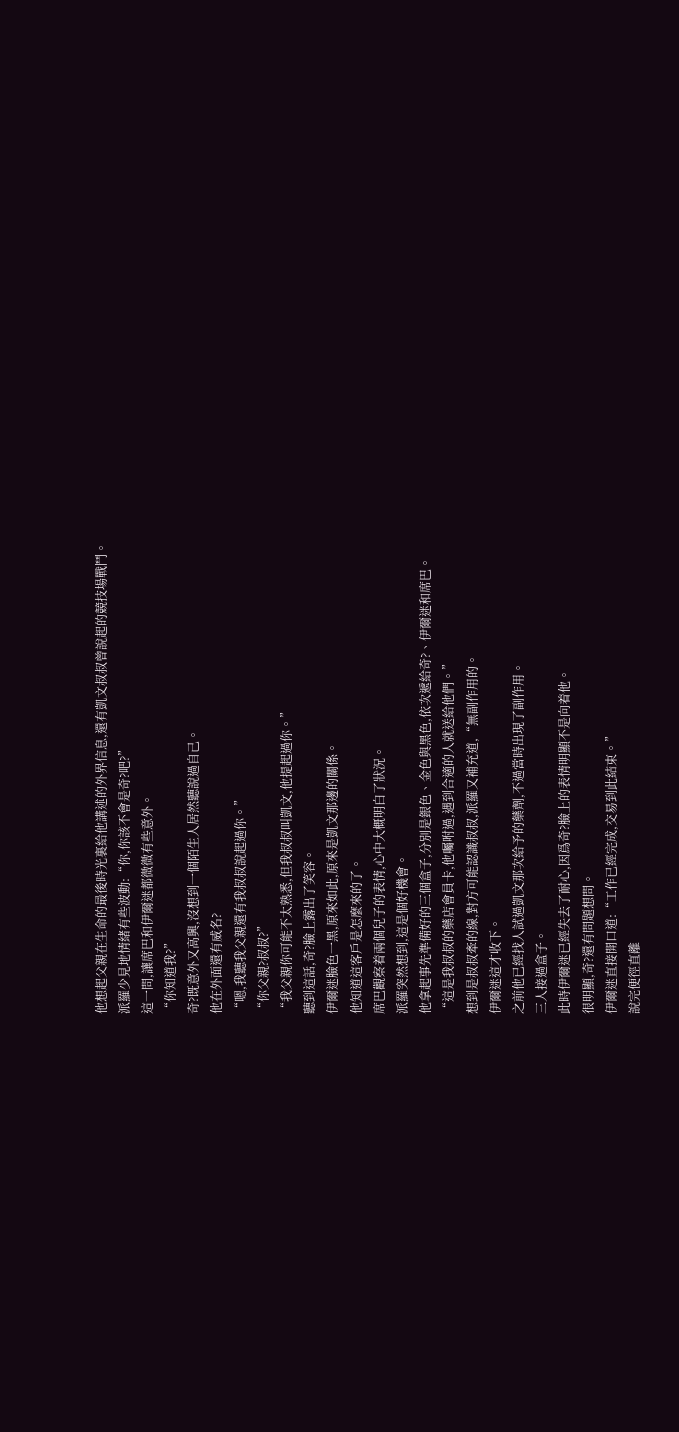他想起父親在生命的最後時光裏給他講述的外界信息,還有凱文叔叔曾說起的競技場戰鬥。
派羅少見地情緒有些波動:“你,你該不會是奇?吧?”
這一問,讓席巴和伊爾迷都微微有些意外。
“你知道我?”
奇?既意外又高興,沒想到一個陌生人居然聽說過自己。
他在外面還有威名?
“嗯,我聽我父親還有我叔叔說起過你。”
“你父親?叔叔?”
“我父親你可能不太熟悉,但我叔叔叫凱文,他提起過你。”
聽到這話,奇?臉上露出了笑容。
伊爾迷臉色一黑,原來如此,原來是凱文那邊的關係。
他知道這客戶是怎麼來的了。
席巴觀察着兩個兒子的表情,心中大概明白了狀況。
派羅突然想到,這是個好機會。
他拿起事先準備好的三個盒子,分別是銀色、金色與黑色,依次遞給奇?、伊爾迷和席巴。
“這是我叔叔的藥店會員卡,他囑咐過,遇到合適的人就送給他們。”
想到是叔叔牽的線,對方可能認識叔叔,派羅又補充道,“無副作用的。
伊爾迷這才收下。
之前他已經找人試過凱文那次給予的藥劑,不過當時出現了副作用。
三人接過盒子。
此時伊爾迷已經失去了耐心,因爲奇?臉上的表情明顯不是向着他。
很明顯,奇?還有問題想問。
伊爾迷直接開口道:“工作已經完成,交易到此結束。”
說完便徑直離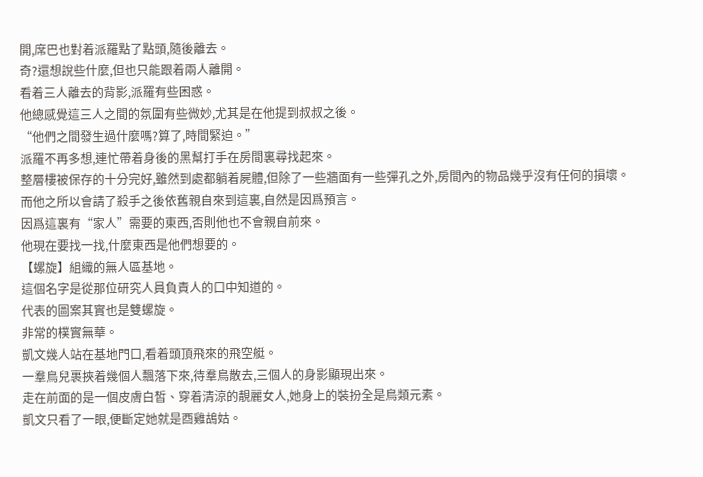開,席巴也對着派羅點了點頭,隨後離去。
奇?還想說些什麼,但也只能跟着兩人離開。
看着三人離去的背影,派羅有些困惑。
他總感覺這三人之間的氛圍有些微妙,尤其是在他提到叔叔之後。
“他們之間發生過什麼嗎?算了,時間緊迫。”
派羅不再多想,連忙帶着身後的黑幫打手在房間裏尋找起來。
整層樓被保存的十分完好,雖然到處都躺着屍體,但除了一些牆面有一些彈孔之外,房間內的物品幾乎沒有任何的損壞。
而他之所以會請了殺手之後依舊親自來到這裏,自然是因爲預言。
因爲這裏有“家人”需要的東西,否則他也不會親自前來。
他現在要找一找,什麼東西是他們想要的。
【螺旋】組織的無人區基地。
這個名字是從那位研究人員負責人的口中知道的。
代表的圖案其實也是雙螺旋。
非常的樸實無華。
凱文幾人站在基地門口,看着頭頂飛來的飛空艇。
一羣鳥兒裹挾着幾個人飄落下來,待羣鳥散去,三個人的身影顯現出來。
走在前面的是一個皮膚白皙、穿着清涼的靚麗女人,她身上的裝扮全是鳥類元素。
凱文只看了一眼,便斷定她就是酉雞鴣姑。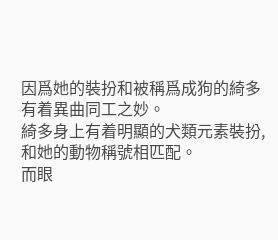因爲她的裝扮和被稱爲成狗的綺多有着異曲同工之妙。
綺多身上有着明顯的犬類元素裝扮,和她的動物稱號相匹配。
而眼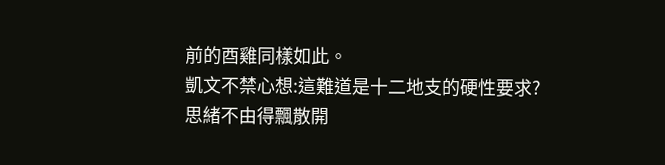前的酉雞同樣如此。
凱文不禁心想:這難道是十二地支的硬性要求?
思緒不由得飄散開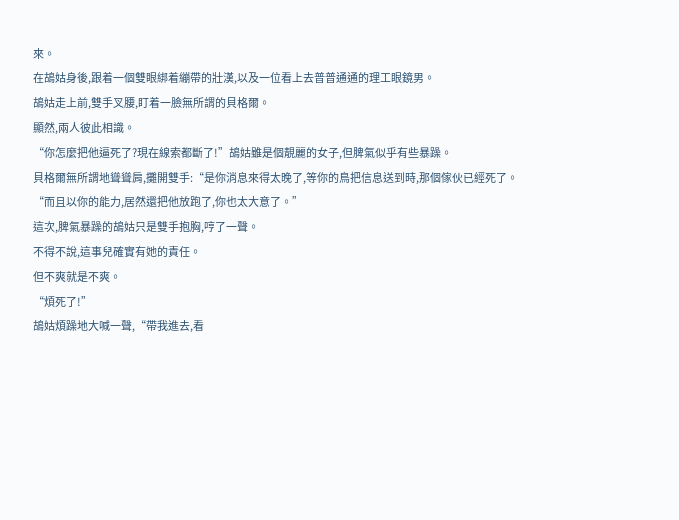來。
在鴣姑身後,跟着一個雙眼綁着繃帶的壯漢,以及一位看上去普普通通的理工眼鏡男。
鴣姑走上前,雙手叉腰,盯着一臉無所謂的貝格爾。
顯然,兩人彼此相識。
“你怎麼把他逼死了?現在線索都斷了!”鴣姑雖是個靚麗的女子,但脾氣似乎有些暴躁。
貝格爾無所謂地聳聳肩,攤開雙手:“是你消息來得太晚了,等你的鳥把信息送到時,那個傢伙已經死了。
“而且以你的能力,居然還把他放跑了,你也太大意了。”
這次,脾氣暴躁的鴣姑只是雙手抱胸,哼了一聲。
不得不說,這事兒確實有她的責任。
但不爽就是不爽。
“煩死了!”
鴣姑煩躁地大喊一聲,“帶我進去,看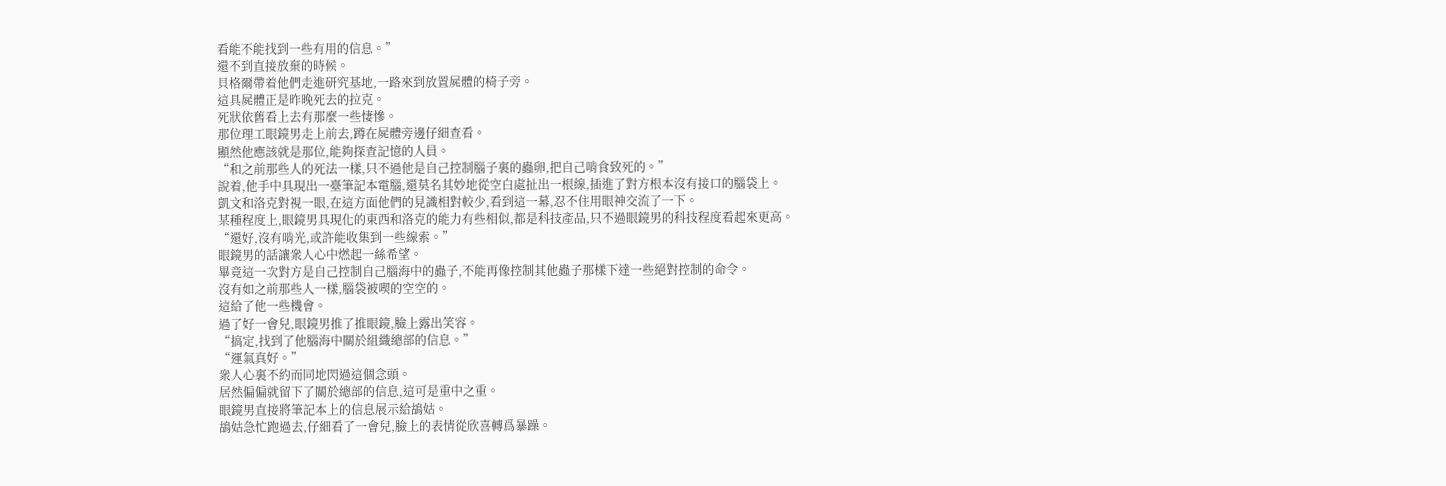看能不能找到一些有用的信息。”
還不到直接放棄的時候。
貝格爾帶着他們走進研究基地,一路來到放置屍體的椅子旁。
這具屍體正是昨晚死去的拉克。
死狀依舊看上去有那麼一些悽慘。
那位理工眼鏡男走上前去,蹲在屍體旁邊仔細查看。
顯然他應該就是那位,能夠探查記憶的人員。
“和之前那些人的死法一樣,只不過他是自己控制腦子裏的蟲卵,把自己啃食致死的。”
說着,他手中具現出一臺筆記本電腦,還莫名其妙地從空白處扯出一根線,插進了對方根本沒有接口的腦袋上。
凱文和洛克對視一眼,在這方面他們的見識相對較少,看到這一幕,忍不住用眼神交流了一下。
某種程度上,眼鏡男具現化的東西和洛克的能力有些相似,都是科技產品,只不過眼鏡男的科技程度看起來更高。
“還好,沒有啃光,或許能收集到一些線索。”
眼鏡男的話讓衆人心中燃起一絲希望。
畢竟這一次對方是自己控制自己腦海中的蟲子,不能再像控制其他蟲子那樣下達一些絕對控制的命令。
沒有如之前那些人一樣,腦袋被喫的空空的。
這給了他一些機會。
過了好一會兒,眼鏡男推了推眼鏡,臉上露出笑容。
“搞定,找到了他腦海中關於組織總部的信息。”
“運氣真好。”
衆人心裏不約而同地閃過這個念頭。
居然偏偏就留下了關於總部的信息,這可是重中之重。
眼鏡男直接將筆記本上的信息展示給鴣姑。
鴣姑急忙跑過去,仔細看了一會兒,臉上的表情從欣喜轉爲暴躁。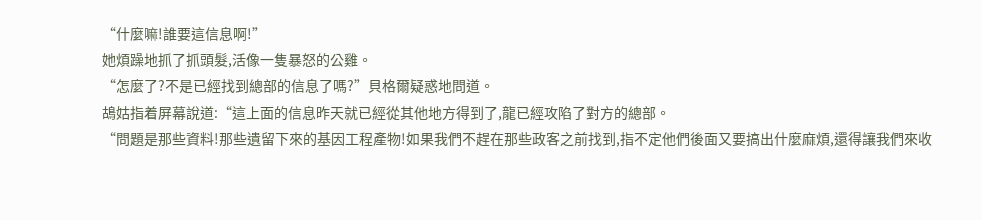“什麼嘛!誰要這信息啊!”
她煩躁地抓了抓頭髮,活像一隻暴怒的公雞。
“怎麼了?不是已經找到總部的信息了嗎?”貝格爾疑惑地問道。
鴣姑指着屏幕說道:“這上面的信息昨天就已經從其他地方得到了,龍已經攻陷了對方的總部。
“問題是那些資料!那些遺留下來的基因工程產物!如果我們不趕在那些政客之前找到,指不定他們後面又要搞出什麼麻煩,還得讓我們來收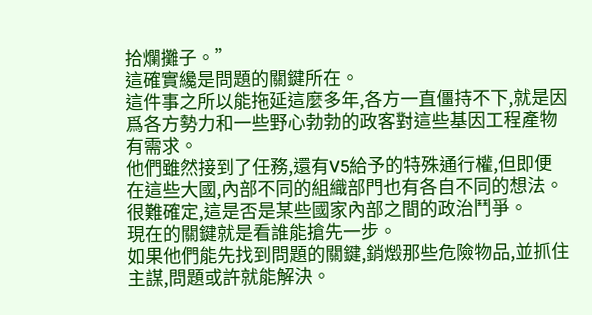拾爛攤子。”
這確實纔是問題的關鍵所在。
這件事之所以能拖延這麼多年,各方一直僵持不下,就是因爲各方勢力和一些野心勃勃的政客對這些基因工程產物有需求。
他們雖然接到了任務,還有V5給予的特殊通行權,但即便在這些大國,內部不同的組織部門也有各自不同的想法。
很難確定,這是否是某些國家內部之間的政治鬥爭。
現在的關鍵就是看誰能搶先一步。
如果他們能先找到問題的關鍵,銷燬那些危險物品,並抓住主謀,問題或許就能解決。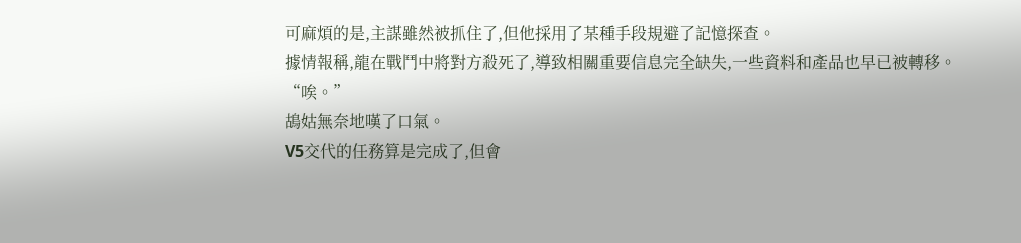可麻煩的是,主謀雖然被抓住了,但他採用了某種手段規避了記憶探查。
據情報稱,龍在戰鬥中將對方殺死了,導致相關重要信息完全缺失,一些資料和產品也早已被轉移。
“唉。”
鴣姑無奈地嘆了口氣。
V5交代的任務算是完成了,但會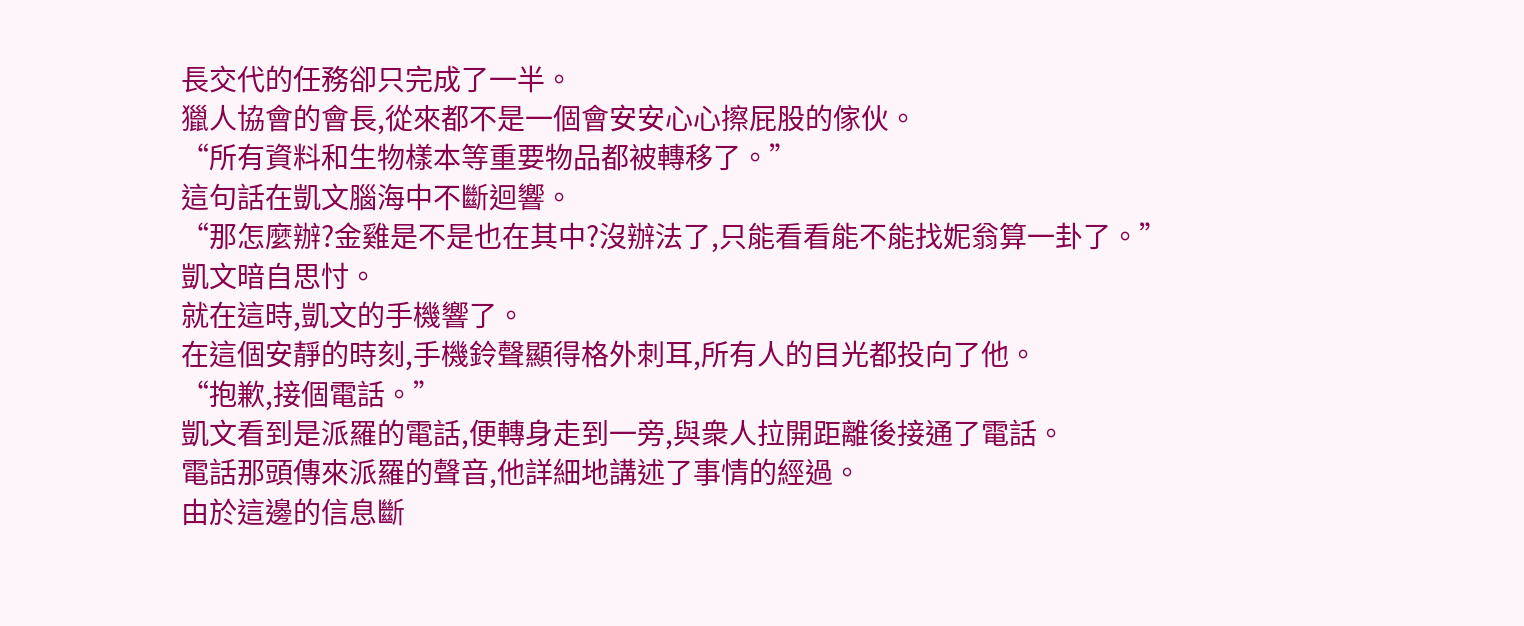長交代的任務卻只完成了一半。
獵人協會的會長,從來都不是一個會安安心心擦屁股的傢伙。
“所有資料和生物樣本等重要物品都被轉移了。”
這句話在凱文腦海中不斷迴響。
“那怎麼辦?金雞是不是也在其中?沒辦法了,只能看看能不能找妮翁算一卦了。”
凱文暗自思忖。
就在這時,凱文的手機響了。
在這個安靜的時刻,手機鈴聲顯得格外刺耳,所有人的目光都投向了他。
“抱歉,接個電話。”
凱文看到是派羅的電話,便轉身走到一旁,與衆人拉開距離後接通了電話。
電話那頭傳來派羅的聲音,他詳細地講述了事情的經過。
由於這邊的信息斷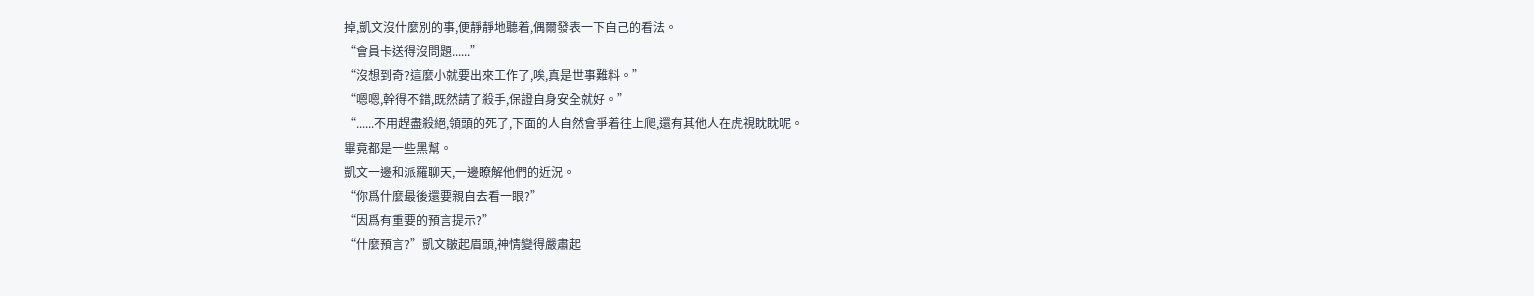掉,凱文沒什麼別的事,便靜靜地聽着,偶爾發表一下自己的看法。
“會員卡送得沒問題......”
“沒想到奇?這麼小就要出來工作了,唉,真是世事難料。”
“嗯嗯,幹得不錯,既然請了殺手,保證自身安全就好。”
“......不用趕盡殺絕,領頭的死了,下面的人自然會爭着往上爬,還有其他人在虎視眈眈呢。
畢竟都是一些黑幫。
凱文一邊和派羅聊天,一邊瞭解他們的近況。
“你爲什麼最後還要親自去看一眼?”
“因爲有重要的預言提示?”
“什麼預言?”凱文皺起眉頭,神情變得嚴肅起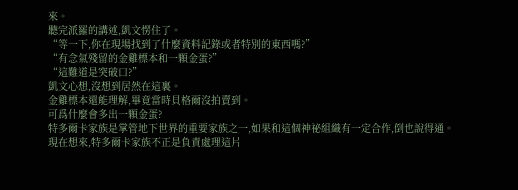來。
聽完派羅的講述,凱文愣住了。
“等一下,你在現場找到了什麼資料記錄或者特別的東西嗎?”
“有念氣殘留的金雞標本和一顆金蛋?”
“這難道是突破口?”
凱文心想,沒想到居然在這裏。
金雞標本還能理解,畢竟當時貝格爾沒拍賣到。
可爲什麼會多出一顆金蛋?
特多爾卡家族是掌管地下世界的重要家族之一,如果和這個神祕組織有一定合作,倒也說得通。
現在想來,特多爾卡家族不正是負責處理這片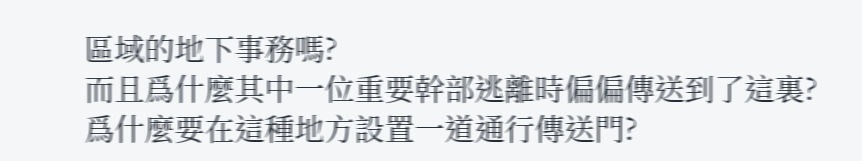區域的地下事務嗎?
而且爲什麼其中一位重要幹部逃離時偏偏傳送到了這裏?
爲什麼要在這種地方設置一道通行傳送門?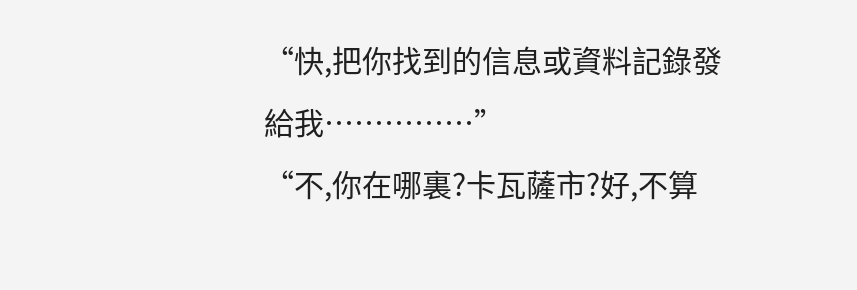“快,把你找到的信息或資料記錄發給我……………”
“不,你在哪裏?卡瓦薩市?好,不算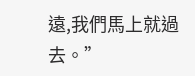遠,我們馬上就過去。”